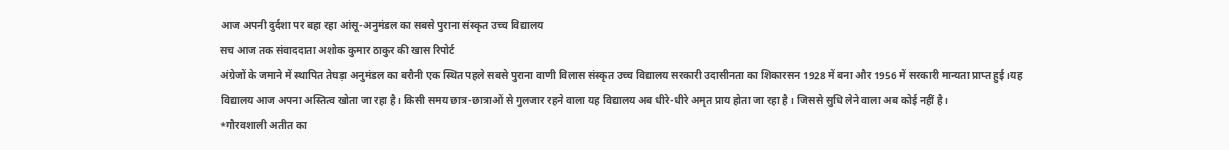आज अपनी दुर्दशा पर बहा रहा आंसू-अनुमंडल का सबसे पुराना संस्कृत उच्च विद्यालय
सच आज तक संवाददाता अशोक कुमार ठाकुर की खास रिपोर्ट
अंग्रेजों के जमाने में स्थापित तेघड़ा अनुमंडल का बरौनी एक स्थित पहले सबसे पुराना वाणी विलास संस्कृत उच्च विद्यालय सरकारी उदासीनता का शिकारसन 1928 में बना और 1956 में सरकारी मान्यता प्राप्त हुई।यह विद्यालय आज अपना अस्तित्व खोता जा रहा है। किसी समय छात्र-छात्राओं से गुलजार रहने वाला यह विद्यालय अब धीरे-धीरे अमृत प्राय होता जा रहा है । जिससे सुधि लेने वाला अब कोई नहीं है।
*गौरवशाली अतीत का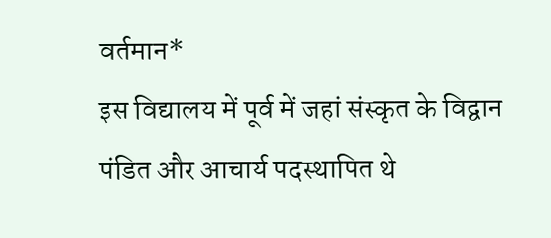वर्तमान*
इस विद्यालय में पूर्व में जहां संस्कृत के विद्वान पंडित और आचार्य पदस्थापित थे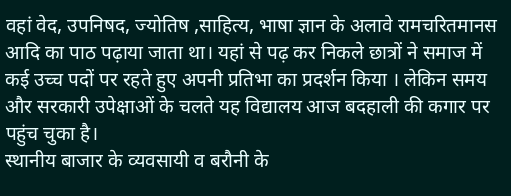वहां वेद, उपनिषद, ज्योतिष ,साहित्य, भाषा ज्ञान के अलावे रामचरितमानस आदि का पाठ पढ़ाया जाता था। यहां से पढ़ कर निकले छात्रों ने समाज में कई उच्च पदों पर रहते हुए अपनी प्रतिभा का प्रदर्शन किया । लेकिन समय और सरकारी उपेक्षाओं के चलते यह विद्यालय आज बदहाली की कगार पर पहुंच चुका है।
स्थानीय बाजार के व्यवसायी व बरौनी के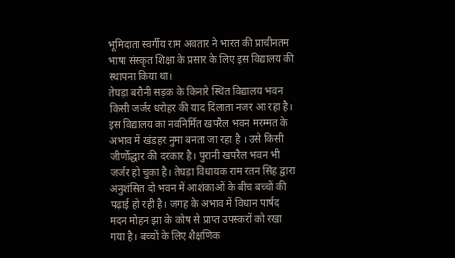भूमिदाता स्वर्गीय राम अवतार ने भारत की प्राचीनतम भाषा संस्कृत शिक्षा के प्रसार के लिए इस विद्यालय की स्थापना किया था।
तेघड़ा बरौनी सड़क के किनारे स्थित विद्यालय भवन किसी जर्जर धरोहर की याद दिलाता नजर आ रहा है। इस विद्यालय का नवनिर्मित खपरैल भवन मरम्मत के अभाव में खंडहर नुमा बनता जा रहा है । उसे किसी जीर्णोद्धार की दरकार है। पुरानी खपरैल भवन भी जर्जर हो चुका है। तेघड़ा विधायक राम रतन सिंह द्वारा अनुशंसित दो भवन में आशंकाओं के बीच बच्चों की पढ़ाई हो रही है। जगह के अभाव में विधान पार्षद मदन मोहन झा के कोष से प्राप्त उपस्करों को रखा गया है। बच्चों के लिए शैक्षणिक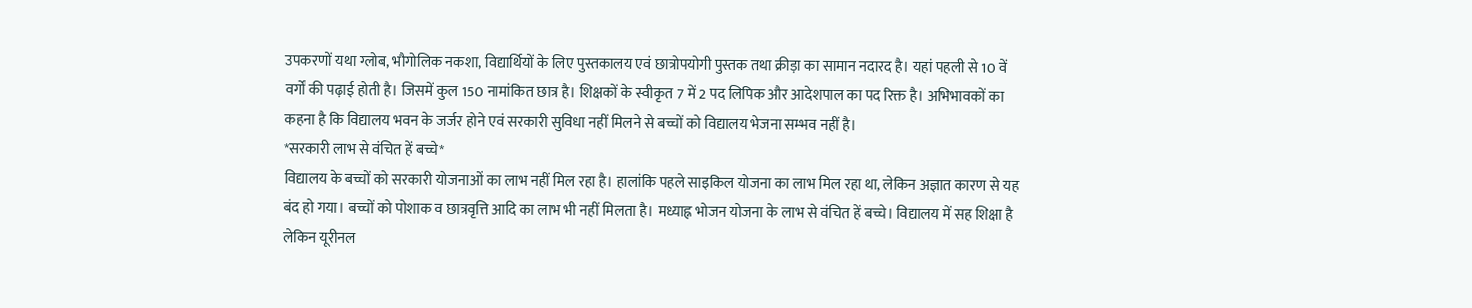उपकरणों यथा ग्लोब, भौगोलिक नकशा, विद्यार्थियों के लिए पुस्तकालय एवं छात्रोपयोगी पुस्तक तथा क्रीड़ा का सामान नदारद है। यहां पहली से 10 वें वर्गों की पढ़ाई होती है। जिसमें कुल 150 नामांकित छात्र है। शिक्षकों के स्वीकृत 7 में 2 पद लिपिक और आदेशपाल का पद रिक्त है। अभिभावकों का कहना है कि विद्यालय भवन के जर्जर होने एवं सरकारी सुविधा नहीं मिलने से बच्चों को विद्यालय भेजना सम्भव नहीं है।
*सरकारी लाभ से वंचित हें बच्चे*
विद्यालय के बच्चों को सरकारी योजनाओं का लाभ नहीं मिल रहा है। हालांकि पहले साइकिल योजना का लाभ मिल रहा था, लेकिन अज्ञात कारण से यह बंद हो गया। बच्चों को पोशाक व छात्रवृत्ति आदि का लाभ भी नहीं मिलता है। मध्याह्न भोजन योजना के लाभ से वंचित हें बच्चे। विद्यालय में सह शिक्षा है लेकिन यूरीनल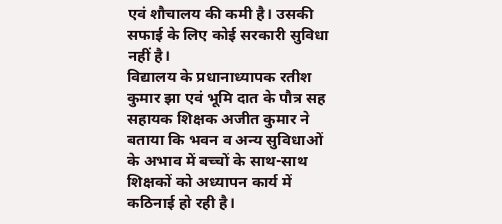एवं शौचालय की कमी है। उसकी सफाई के लिए कोई सरकारी सुविधा नहीं है।
विद्यालय के प्रधानाध्यापक रतीश कुमार झा एवं भूमि दात के पौत्र सह सहायक शिक्षक अजीत कुमार ने बताया कि भवन व अन्य सुविधाओं के अभाव में बच्चों के साथ-साथ शिक्षकों को अध्यापन कार्य में कठिनाई हो रही है।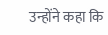उन्होंने कहा कि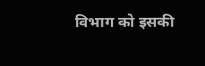विभाग को इसकी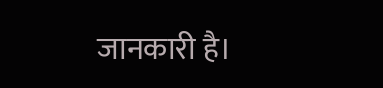जानकारी है।